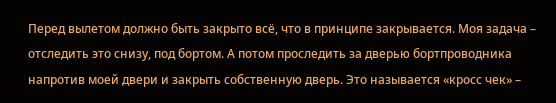Перед вылетом должно быть закрыто всё, что в принципе закрывается. Моя задача – отследить это снизу, под бортом. А потом проследить за дверью бортпроводника напротив моей двери и закрыть собственную дверь. Это называется «кросс чек» –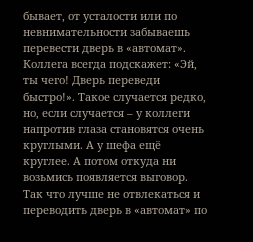бывает, от усталости или по невнимательности забываешь перевести дверь в «автомат». Коллега всегда подскажет: «Эй, ты чего! Дверь переведи быстро!». Такое случается редко, но, если случается – у коллеги напротив глаза становятся очень круглыми. А у шефа ещё круглее. А потом откуда ни возьмись появляется выговор. Так что лучше не отвлекаться и переводить дверь в «автомат» по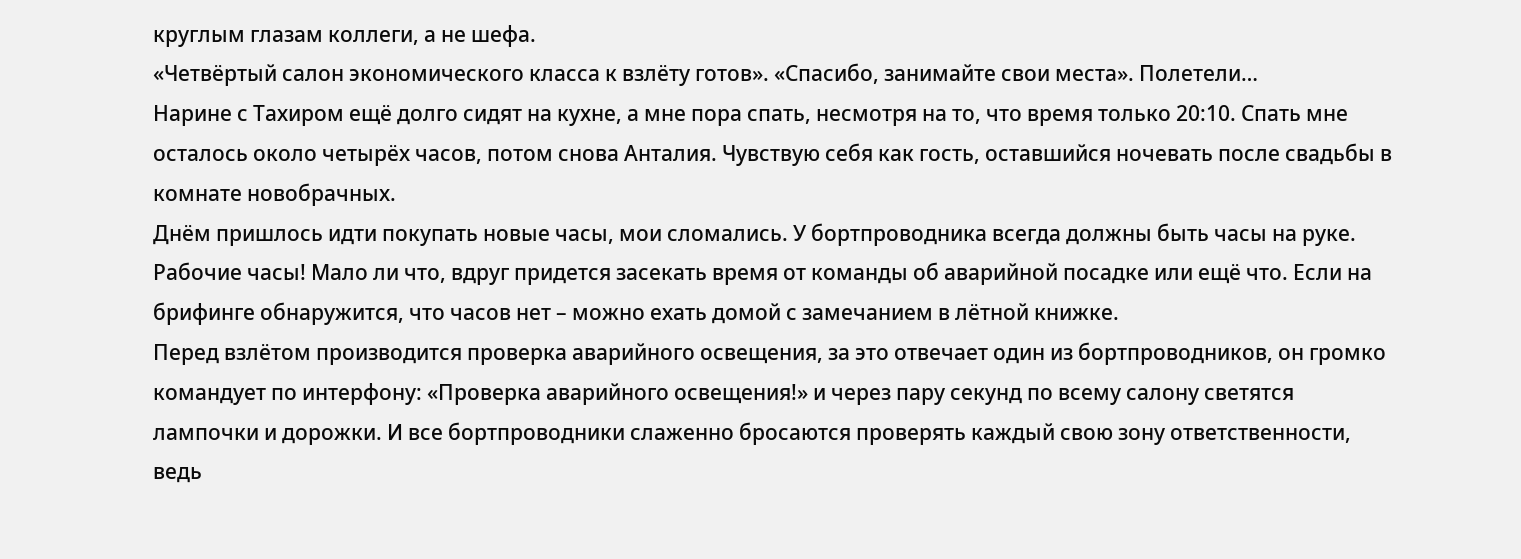круглым глазам коллеги, а не шефа.
«Четвёртый салон экономического класса к взлёту готов». «Спасибо, занимайте свои места». Полетели…
Нарине с Тахиром ещё долго сидят на кухне, а мне пора спать, несмотря на то, что время только 20:10. Спать мне осталось около четырёх часов, потом снова Анталия. Чувствую себя как гость, оставшийся ночевать после свадьбы в комнате новобрачных.
Днём пришлось идти покупать новые часы, мои сломались. У бортпроводника всегда должны быть часы на руке. Рабочие часы! Мало ли что, вдруг придется засекать время от команды об аварийной посадке или ещё что. Если на брифинге обнаружится, что часов нет – можно ехать домой с замечанием в лётной книжке.
Перед взлётом производится проверка аварийного освещения, за это отвечает один из бортпроводников, он громко командует по интерфону: «Проверка аварийного освещения!» и через пару секунд по всему салону светятся лампочки и дорожки. И все бортпроводники слаженно бросаются проверять каждый свою зону ответственности, ведь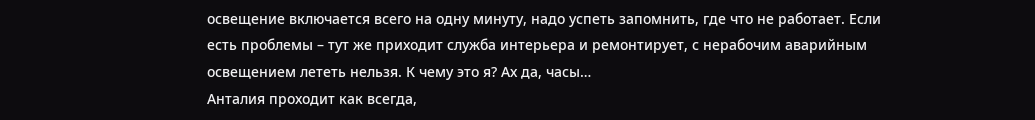освещение включается всего на одну минуту, надо успеть запомнить, где что не работает. Если есть проблемы – тут же приходит служба интерьера и ремонтирует, с нерабочим аварийным освещением лететь нельзя. К чему это я? Ах да, часы…
Анталия проходит как всегда,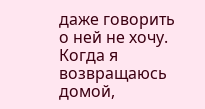даже говорить о ней не хочу.
Когда я возвращаюсь домой,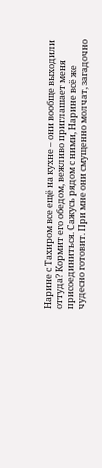Нарине с Тахиром все ещё на кухне – они вообще выходили оттуда? Кормит его обедом, вежливо приглашает меня присоединиться. Сажусь рядом с ними, Нарине всё же чудесно готовит. При мне они смущенно молчат, загадочно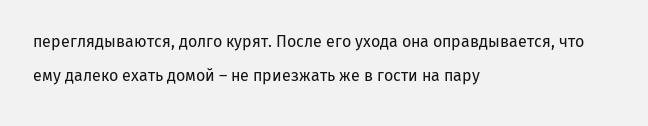переглядываются, долго курят. После его ухода она оправдывается, что ему далеко ехать домой – не приезжать же в гости на пару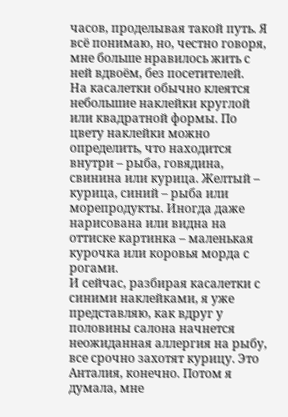часов, проделывая такой путь. Я всё понимаю, но, честно говоря, мне больше нравилось жить с ней вдвоём, без посетителей.
На касалетки обычно клеятся небольшие наклейки круглой или квадратной формы. По цвету наклейки можно определить, что находится внутри – рыба, говядина, свинина или курица. Желтый – курица, синий – рыба или морепродукты. Иногда даже нарисована или видна на оттиске картинка – маленькая курочка или коровья морда с рогами.
И сейчас, разбирая касалетки с синими наклейками, я уже представляю, как вдруг у половины салона начнется неожиданная аллергия на рыбу, все срочно захотят курицу. Это Анталия, конечно. Потом я думала, мне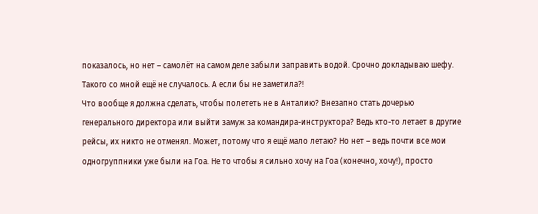показалось, но нет – самолёт на самом деле забыли заправить водой. Срочно докладываю шефу. Такого со мной ещё не случалось. А если бы не заметила?!
Что вообще я должна сделать, чтобы полететь не в Анталию? Внезапно стать дочерью генерального директора или выйти замуж за командира-инструктора? Ведь кто-то летает в другие рейсы, их никто не отменял. Может, потому что я ещё мало летаю? Но нет – ведь почти все мои одногруппники уже были на Гоа. Не то чтобы я сильно хочу на Гоа (конечно, хочу!), просто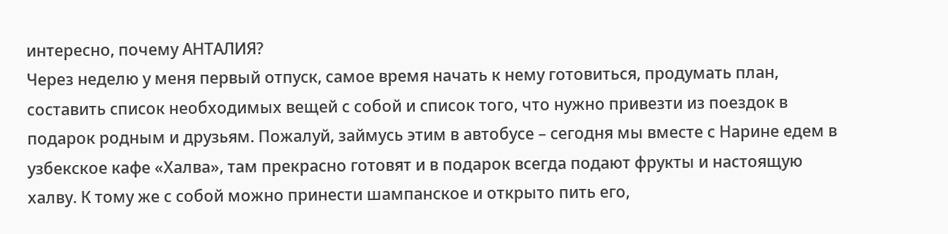интересно, почему АНТАЛИЯ?
Через неделю у меня первый отпуск, самое время начать к нему готовиться, продумать план, составить список необходимых вещей с собой и список того, что нужно привезти из поездок в подарок родным и друзьям. Пожалуй, займусь этим в автобусе – сегодня мы вместе с Нарине едем в узбекское кафе «Халва», там прекрасно готовят и в подарок всегда подают фрукты и настоящую халву. К тому же с собой можно принести шампанское и открыто пить его,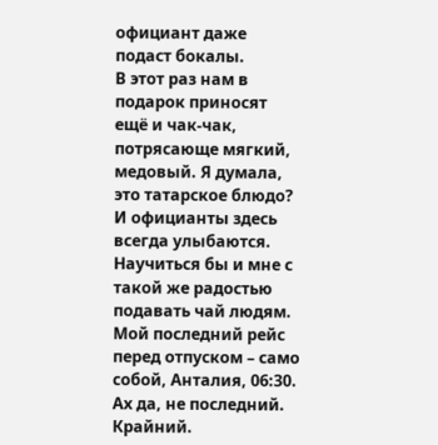официант даже подаст бокалы.
В этот раз нам в подарок приносят ещё и чак-чак, потрясающе мягкий, медовый. Я думала, это татарское блюдо? И официанты здесь всегда улыбаются. Научиться бы и мне с такой же радостью подавать чай людям.
Мой последний рейс перед отпуском – само собой, Анталия, 06:30. Ах да, не последний. Крайний.